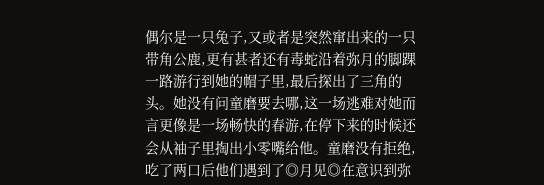偶尔是一只兔子,又或者是突然窜出来的一只带角公鹿,更有甚者还有毒蛇沿着弥月的脚踝一路游行到她的帽子里,最后探出了三角的头。她没有问童磨要去哪,这一场逃难对她而言更像是一场畅快的春游,在停下来的时候还会从袖子里掏出小零嘴给他。童磨没有拒绝,吃了两口后他们遇到了◎月见◎在意识到弥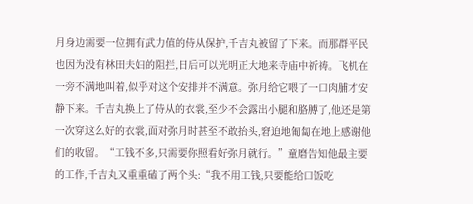月身边需要一位拥有武力值的侍从保护,千吉丸被留了下来。而那群平民也因为没有林田夫妇的阻拦,日后可以光明正大地来寺庙中祈祷。飞机在一旁不满地叫着,似乎对这个安排并不满意。弥月给它喂了一口肉脯才安静下来。千吉丸换上了侍从的衣裳,至少不会露出小腿和胳膊了,他还是第一次穿这么好的衣裳,面对弥月时甚至不敢抬头,窘迫地匍匐在地上感谢他们的收留。“工钱不多,只需要你照看好弥月就行。”童磨告知他最主要的工作,千吉丸又重重磕了两个头:“我不用工钱,只要能给口饭吃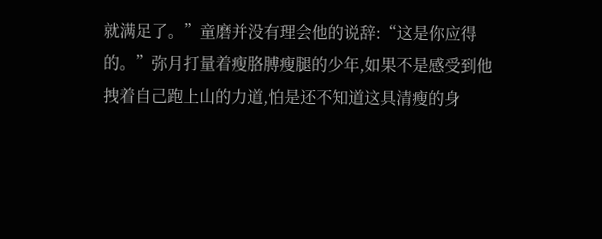就满足了。”童磨并没有理会他的说辞:“这是你应得的。”弥月打量着瘦胳膊瘦腿的少年,如果不是感受到他拽着自己跑上山的力道,怕是还不知道这具清瘦的身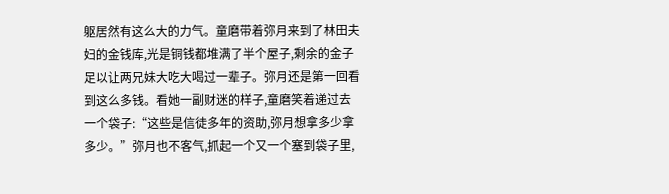躯居然有这么大的力气。童磨带着弥月来到了林田夫妇的金钱库,光是铜钱都堆满了半个屋子,剩余的金子足以让两兄妹大吃大喝过一辈子。弥月还是第一回看到这么多钱。看她一副财迷的样子,童磨笑着递过去一个袋子:“这些是信徒多年的资助,弥月想拿多少拿多少。”弥月也不客气,抓起一个又一个塞到袋子里,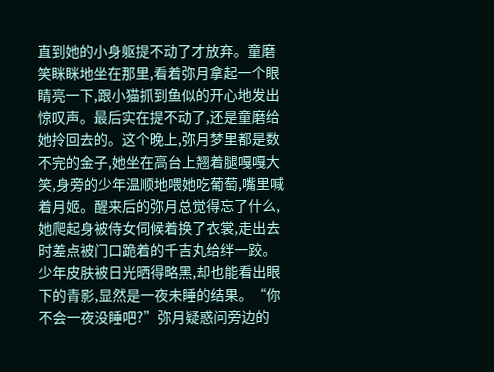直到她的小身躯提不动了才放弃。童磨笑眯眯地坐在那里,看着弥月拿起一个眼睛亮一下,跟小猫抓到鱼似的开心地发出惊叹声。最后实在提不动了,还是童磨给她拎回去的。这个晚上,弥月梦里都是数不完的金子,她坐在高台上翘着腿嘎嘎大笑,身旁的少年温顺地喂她吃葡萄,嘴里喊着月姬。醒来后的弥月总觉得忘了什么,她爬起身被侍女伺候着换了衣裳,走出去时差点被门口跪着的千吉丸给绊一跤。少年皮肤被日光晒得略黑,却也能看出眼下的青影,显然是一夜未睡的结果。“你不会一夜没睡吧?”弥月疑惑问旁边的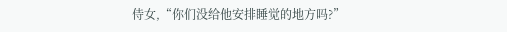侍女,“你们没给他安排睡觉的地方吗?”